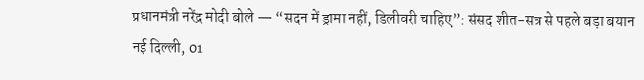प्रधानमंत्री नरेंद्र मोदी बोले — “सदन में ड्रामा नहीं, डिलीवरी चाहिए”: संसद शीत-सत्र से पहले बड़ा बयान
नई दिल्ली, 01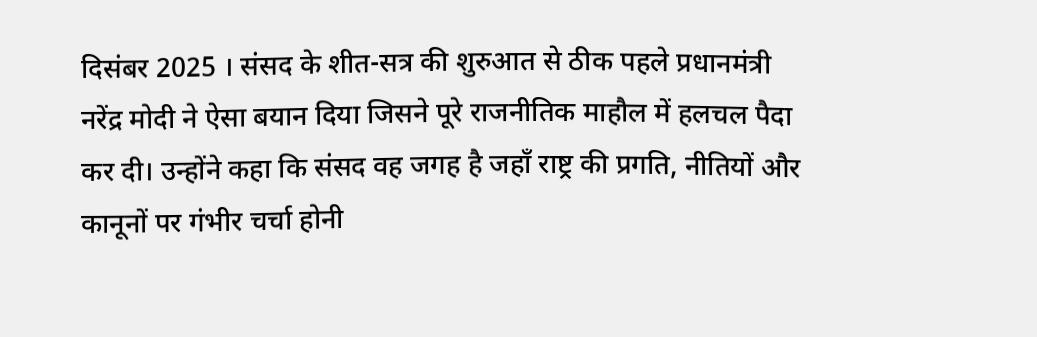दिसंबर 2025 । संसद के शीत-सत्र की शुरुआत से ठीक पहले प्रधानमंत्री नरेंद्र मोदी ने ऐसा बयान दिया जिसने पूरे राजनीतिक माहौल में हलचल पैदा कर दी। उन्होंने कहा कि संसद वह जगह है जहाँ राष्ट्र की प्रगति, नीतियों और कानूनों पर गंभीर चर्चा होनी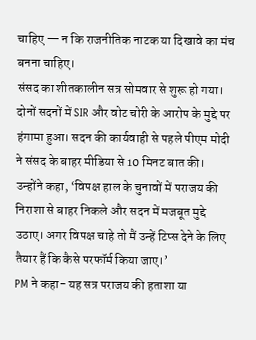चाहिए — न कि राजनीतिक नाटक या दिखावे का मंच बनना चाहिए।
संसद का शीतकालीन सत्र सोमवार से शुरू हो गया। दोनों सदनों में SIR और वोट चोरी के आरोप के मुद्दे पर हंगामा हुआ। सदन की कार्यवाही से पहले पीएम मोदी ने संसद के बाहर मीडिया से 10 मिनट बात की।
उन्होंने कहा, ‘विपक्ष हाल के चुनावों में पराजय की निराशा से बाहर निकले और सदन में मजबूत मुद्दे उठाए। अगर विपक्ष चाहे तो मैं उन्हें टिप्स देने के लिए तैयार हैं कि कैसे परफॉर्म किया जाए।’
PM ने कहा- यह सत्र पराजय की हताशा या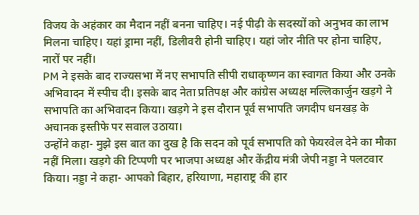विजय के अहंकार का मैदान नहीं बनना चाहिए। नई पीढ़ी के सदस्यों को अनुभव का लाभ मिलना चाहिए। यहां ड्रामा नहीं, डिलीवरी होनी चाहिए। यहां जोर नीति पर होना चाहिए, नारों पर नहीं।
PM ने इसके बाद राज्यसभा में नए सभापति सीपी राधाकृष्णन का स्वागत किया और उनके अभिवादन में स्पीच दी। इसके बाद नेता प्रतिपक्ष और कांग्रेस अध्यक्ष मल्लिकार्जुन खड़गे ने सभापति का अभिवादन किया। खड़गे ने इस दौरान पूर्व सभापति जगदीप धनखड़ के अचानक इस्तीफे पर सवाल उठाया।
उन्होंने कहा- मुझे इस बात का दुख है कि सदन को पूर्व सभापति को फेयरवेल देने का मौका नहीं मिला। खड़गे की टिप्पणी पर भाजपा अध्यक्ष और केंद्रीय मंत्री जेपी नड्डा ने पलटवार किया। नड्डा ने कहा- आपको बिहार, हरियाणा, महाराष्ट्र की हार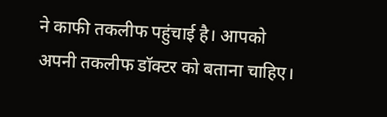ने काफी तकलीफ पहुंचाई है। आपको अपनी तकलीफ डॉक्टर को बताना चाहिए।